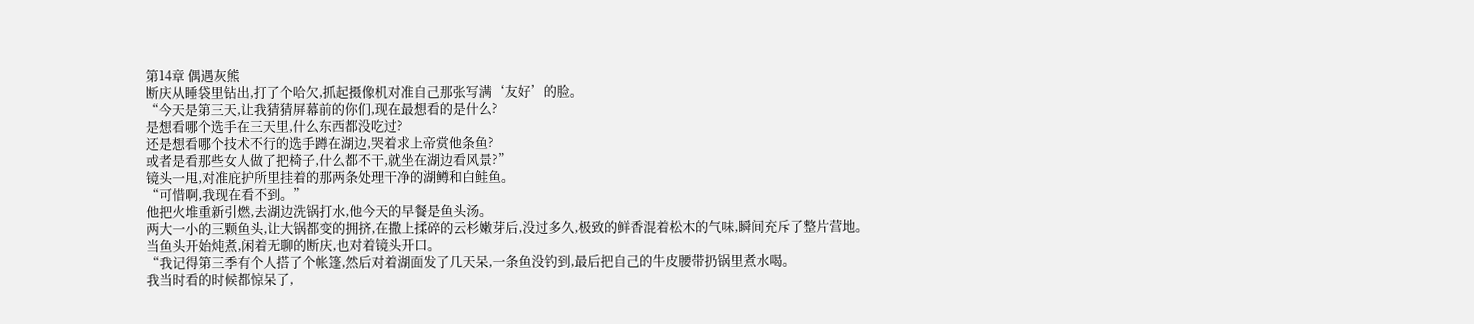第14章 偶遇灰熊
断庆从睡袋里钻出,打了个哈欠,抓起摄像机对准自己那张写满‘友好’的脸。
“今天是第三天,让我猜猜屏幕前的你们,现在最想看的是什么?
是想看哪个选手在三天里,什么东西都没吃过?
还是想看哪个技术不行的选手蹲在湖边,哭着求上帝赏他条鱼?
或者是看那些女人做了把椅子,什么都不干,就坐在湖边看风景?”
镜头一甩,对准庇护所里挂着的那两条处理干净的湖鳟和白鲑鱼。
“可惜啊,我现在看不到。”
他把火堆重新引燃,去湖边洗锅打水,他今天的早餐是鱼头汤。
两大一小的三颗鱼头,让大锅都变的拥挤,在撒上揉碎的云杉嫩芽后,没过多久,极致的鲜香混着松木的气味,瞬间充斥了整片营地。
当鱼头开始炖煮,闲着无聊的断庆,也对着镜头开口。
“我记得第三季有个人搭了个帐篷,然后对着湖面发了几天呆,一条鱼没钓到,最后把自己的牛皮腰带扔锅里煮水喝。
我当时看的时候都惊呆了,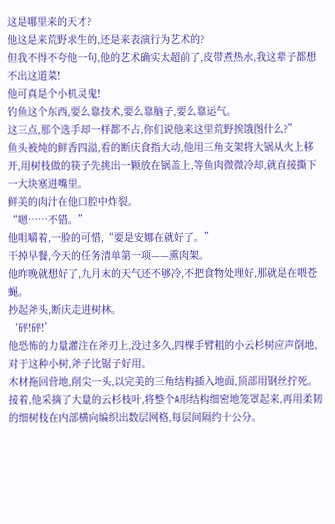这是哪里来的天才?
他这是来荒野求生的,还是来表演行为艺术的?
但我不得不夸他一句,他的艺术确实太超前了,皮带煮热水,我这辈子都想不出这道菜!
他可真是个小机灵鬼!
钓鱼这个东西,要么靠技术,要么靠脑子,要么靠运气。
这三点,那个选手却一样都不占,你们说他来这里荒野挨饿图什么?”
鱼头被炖的鲜香四溢,看的断庆食指大动,他用三角支架将大锅从火上移开,用树枝做的筷子先挑出一颗放在锅盖上,等鱼肉微微冷却,就直接撕下一大块塞进嘴里。
鲜美的肉汁在他口腔中炸裂。
“嗯……不错。”
他咀嚼着,一脸的可惜,“要是安娜在就好了。”
干掉早餐,今天的任务清单第一项——熏肉架。
他昨晚就想好了,九月末的天气还不够冷,不把食物处理好,那就是在喂苍蝇。
抄起斧头,断庆走进树林。
‘砰!砰!’
他恐怖的力量灌注在斧刃上,没过多久,四棵手臂粗的小云杉树应声倒地,对于这种小树,斧子比锯子好用。
木材拖回营地,削尖一头,以完美的三角结构插入地面,顶部用钢丝拧死。
接着,他采摘了大量的云杉枝叶,将整个A形结构细密地笼罩起来,再用柔韧的细树枝在内部横向编织出数层网格,每层间隔约十公分。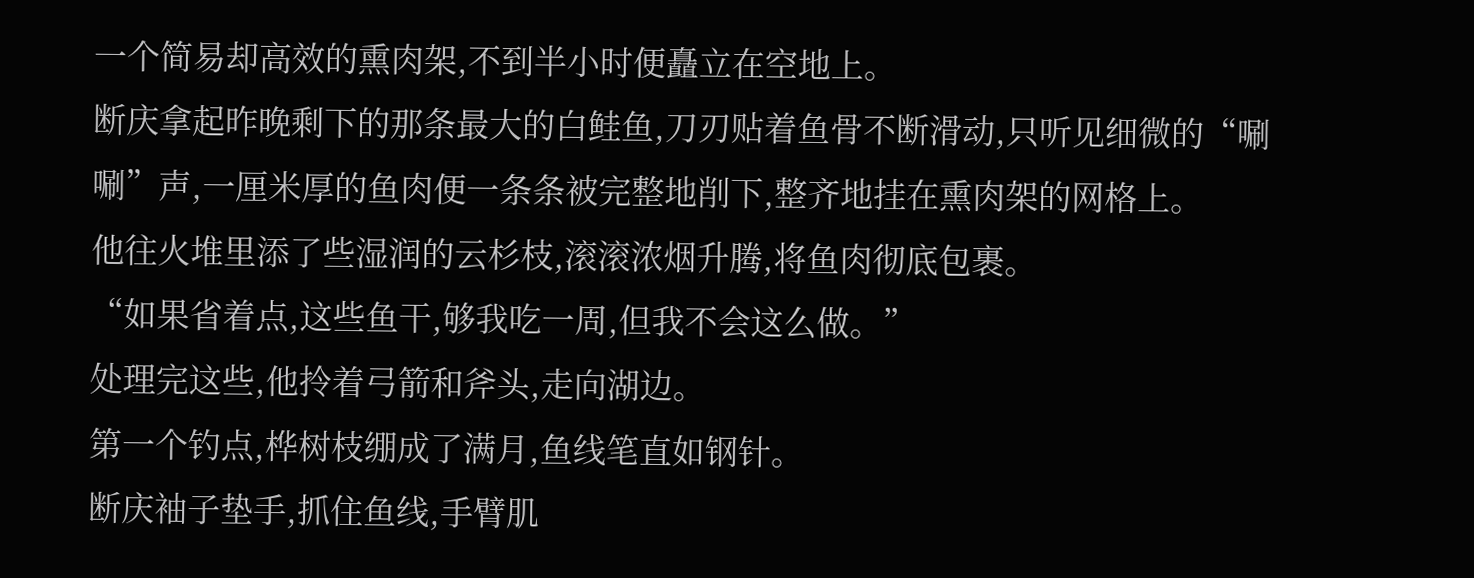一个简易却高效的熏肉架,不到半小时便矗立在空地上。
断庆拿起昨晚剩下的那条最大的白鲑鱼,刀刃贴着鱼骨不断滑动,只听见细微的“唰唰”声,一厘米厚的鱼肉便一条条被完整地削下,整齐地挂在熏肉架的网格上。
他往火堆里添了些湿润的云杉枝,滚滚浓烟升腾,将鱼肉彻底包裹。
“如果省着点,这些鱼干,够我吃一周,但我不会这么做。”
处理完这些,他拎着弓箭和斧头,走向湖边。
第一个钓点,桦树枝绷成了满月,鱼线笔直如钢针。
断庆袖子垫手,抓住鱼线,手臂肌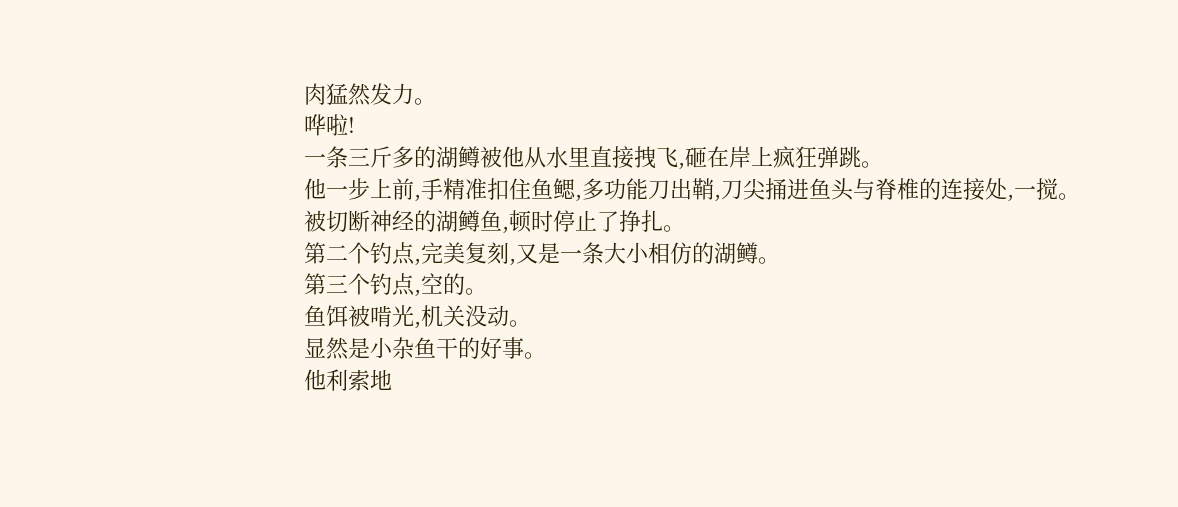肉猛然发力。
哗啦!
一条三斤多的湖鳟被他从水里直接拽飞,砸在岸上疯狂弹跳。
他一步上前,手精准扣住鱼鳃,多功能刀出鞘,刀尖捅进鱼头与脊椎的连接处,一搅。
被切断神经的湖鳟鱼,顿时停止了挣扎。
第二个钓点,完美复刻,又是一条大小相仿的湖鳟。
第三个钓点,空的。
鱼饵被啃光,机关没动。
显然是小杂鱼干的好事。
他利索地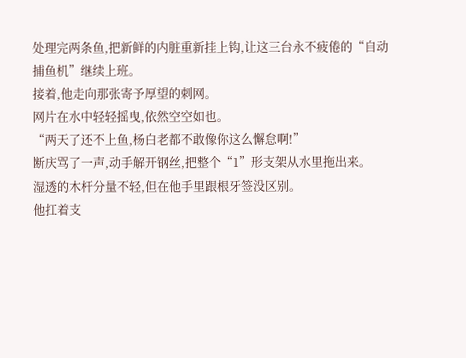处理完两条鱼,把新鲜的内脏重新挂上钩,让这三台永不疲倦的“自动捕鱼机”继续上班。
接着,他走向那张寄予厚望的刺网。
网片在水中轻轻摇曳,依然空空如也。
“两天了还不上鱼,杨白老都不敢像你这么懈怠啊!”
断庆骂了一声,动手解开钢丝,把整个“1”形支架从水里拖出来。
湿透的木杆分量不轻,但在他手里跟根牙签没区别。
他扛着支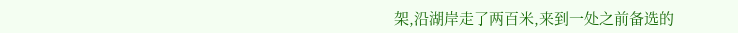架,沿湖岸走了两百米,来到一处之前备选的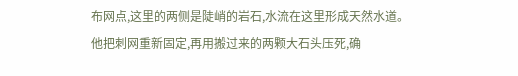布网点,这里的两侧是陡峭的岩石,水流在这里形成天然水道。
他把刺网重新固定,再用搬过来的两颗大石头压死,确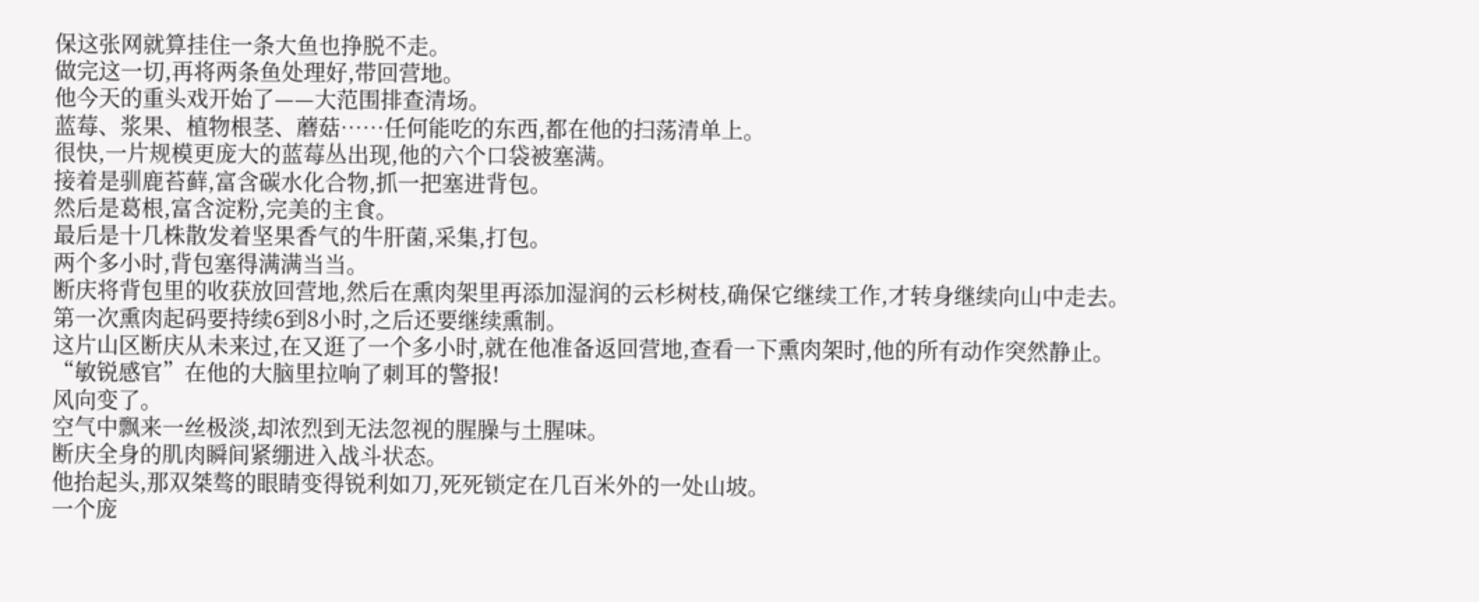保这张网就算挂住一条大鱼也挣脱不走。
做完这一切,再将两条鱼处理好,带回营地。
他今天的重头戏开始了——大范围排查清场。
蓝莓、浆果、植物根茎、蘑菇……任何能吃的东西,都在他的扫荡清单上。
很快,一片规模更庞大的蓝莓丛出现,他的六个口袋被塞满。
接着是驯鹿苔藓,富含碳水化合物,抓一把塞进背包。
然后是葛根,富含淀粉,完美的主食。
最后是十几株散发着坚果香气的牛肝菌,采集,打包。
两个多小时,背包塞得满满当当。
断庆将背包里的收获放回营地,然后在熏肉架里再添加湿润的云杉树枝,确保它继续工作,才转身继续向山中走去。
第一次熏肉起码要持续6到8小时,之后还要继续熏制。
这片山区断庆从未来过,在又逛了一个多小时,就在他准备返回营地,查看一下熏肉架时,他的所有动作突然静止。
“敏锐感官”在他的大脑里拉响了刺耳的警报!
风向变了。
空气中飘来一丝极淡,却浓烈到无法忽视的腥臊与土腥味。
断庆全身的肌肉瞬间紧绷进入战斗状态。
他抬起头,那双桀骜的眼睛变得锐利如刀,死死锁定在几百米外的一处山坡。
一个庞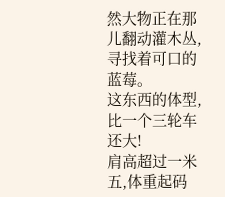然大物正在那儿翻动灌木丛,寻找着可口的蓝莓。
这东西的体型,比一个三轮车还大!
肩高超过一米五,体重起码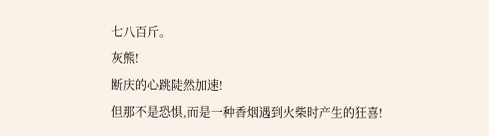七八百斤。
灰熊!
断庆的心跳陡然加速!
但那不是恐惧,而是一种香烟遇到火柴时产生的狂喜!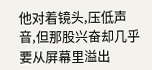他对着镜头,压低声音,但那股兴奋却几乎要从屏幕里溢出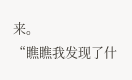来。
“瞧瞧我发现了什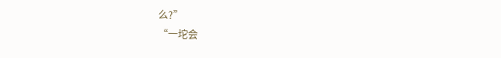么?”
“一坨会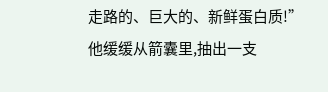走路的、巨大的、新鲜蛋白质!”
他缓缓从箭囊里,抽出一支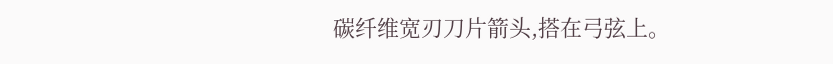碳纤维宽刃刀片箭头,搭在弓弦上。